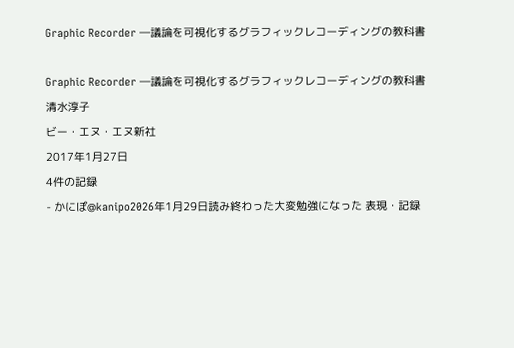Graphic Recorder ―議論を可視化するグラフィックレコーディングの教科書

Graphic Recorder ―議論を可視化するグラフィックレコーディングの教科書
清水淳子
ビー・エヌ・エヌ新社
2017年1月27日
4件の記録
- かにぽ@kanipo2026年1月29日読み終わった大変勉強になった 表現・記録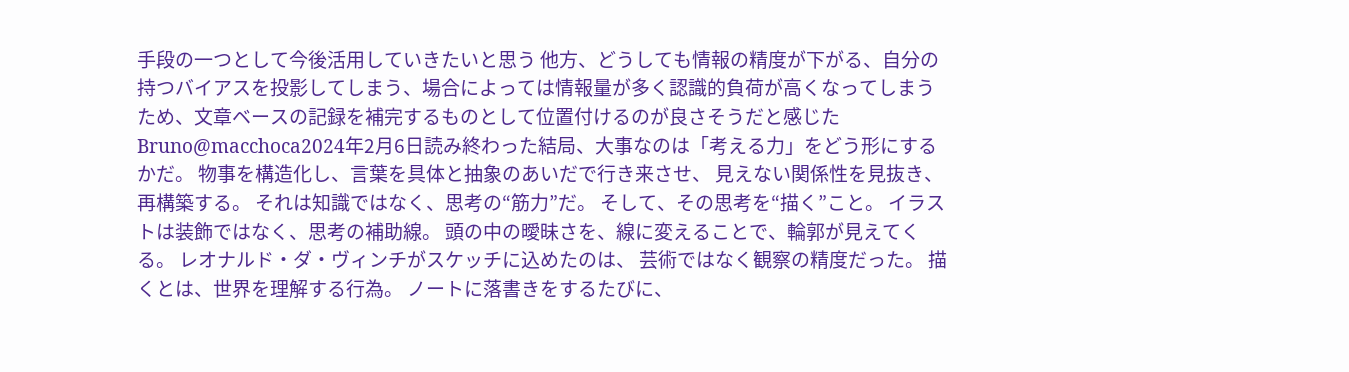手段の一つとして今後活用していきたいと思う 他方、どうしても情報の精度が下がる、自分の持つバイアスを投影してしまう、場合によっては情報量が多く認識的負荷が高くなってしまうため、文章ベースの記録を補完するものとして位置付けるのが良さそうだと感じた
Bruno@macchoca2024年2月6日読み終わった結局、大事なのは「考える力」をどう形にするかだ。 物事を構造化し、言葉を具体と抽象のあいだで行き来させ、 見えない関係性を見抜き、再構築する。 それは知識ではなく、思考の“筋力”だ。 そして、その思考を“描く”こと。 イラストは装飾ではなく、思考の補助線。 頭の中の曖昧さを、線に変えることで、輪郭が見えてくる。 レオナルド・ダ・ヴィンチがスケッチに込めたのは、 芸術ではなく観察の精度だった。 描くとは、世界を理解する行為。 ノートに落書きをするたびに、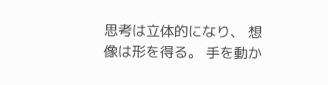思考は立体的になり、 想像は形を得る。 手を動か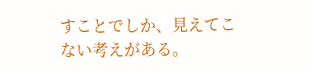すことでしか、見えてこない考えがある。